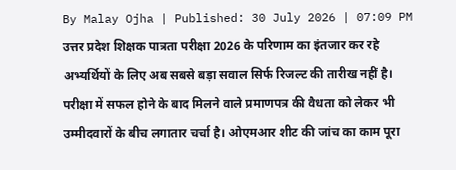By Malay Ojha | Published: 30 July 2026 | 07:09 PM
उत्तर प्रदेश शिक्षक पात्रता परीक्षा 2026 के परिणाम का इंतजार कर रहे अभ्यर्थियों के लिए अब सबसे बड़ा सवाल सिर्फ रिजल्ट की तारीख नहीं है। परीक्षा में सफल होने के बाद मिलने वाले प्रमाणपत्र की वैधता को लेकर भी उम्मीदवारों के बीच लगातार चर्चा है। ओएमआर शीट की जांच का काम पूरा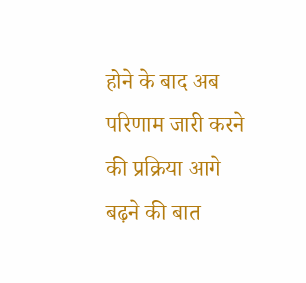होने के बाद अब परिणाम जारी करने की प्रक्रिया आगे बढ़ने की बात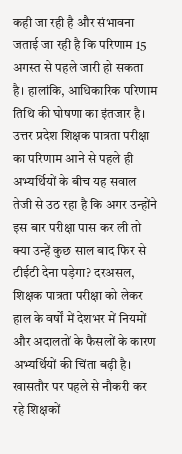कही जा रही है और संभावना जताई जा रही है कि परिणाम 15 अगस्त से पहले जारी हो सकता है। हालांकि, आधिकारिक परिणाम तिथि की घोषणा का इंतजार है।
उत्तर प्रदेश शिक्षक पात्रता परीक्षा का परिणाम आने से पहले ही अभ्यर्थियों के बीच यह सवाल तेजी से उठ रहा है कि अगर उन्होंने इस बार परीक्षा पास कर ली तो क्या उन्हें कुछ साल बाद फिर से टीईटी देना पड़ेगा? दरअसल, शिक्षक पात्रता परीक्षा को लेकर हाल के वर्षों में देशभर में नियमों और अदालतों के फैसलों के कारण अभ्यर्थियों की चिंता बढ़ी है। खासतौर पर पहले से नौकरी कर रहे शिक्षकों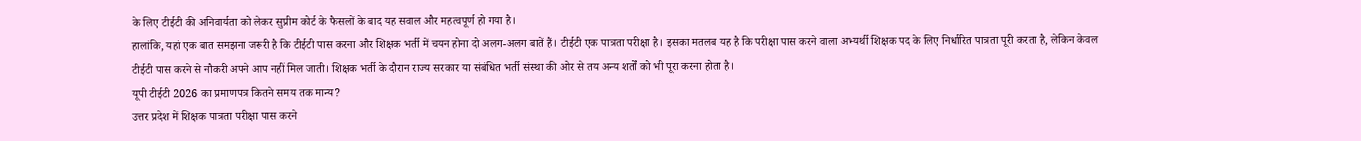के लिए टीईटी की अनिवार्यता को लेकर सुप्रीम कोर्ट के फैसलों के बाद यह सवाल और महत्वपूर्ण हो गया है।
हालांकि, यहां एक बात समझना जरूरी है कि टीईटी पास करना और शिक्षक भर्ती में चयन होना दो अलग-अलग बातें हैं। टीईटी एक पात्रता परीक्षा है। इसका मतलब यह है कि परीक्षा पास करने वाला अभ्यर्थी शिक्षक पद के लिए निर्धारित पात्रता पूरी करता है, लेकिन केवल टीईटी पास करने से नौकरी अपने आप नहीं मिल जाती। शिक्षक भर्ती के दौरान राज्य सरकार या संबंधित भर्ती संस्था की ओर से तय अन्य शर्तों को भी पूरा करना होता है।
यूपी टीईटी 2026 का प्रमाणपत्र कितने समय तक मान्य?
उत्तर प्रदेश में शिक्षक पात्रता परीक्षा पास करने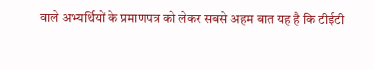वाले अभ्यर्थियों के प्रमाणपत्र को लेकर सबसे अहम बात यह है कि टीईटी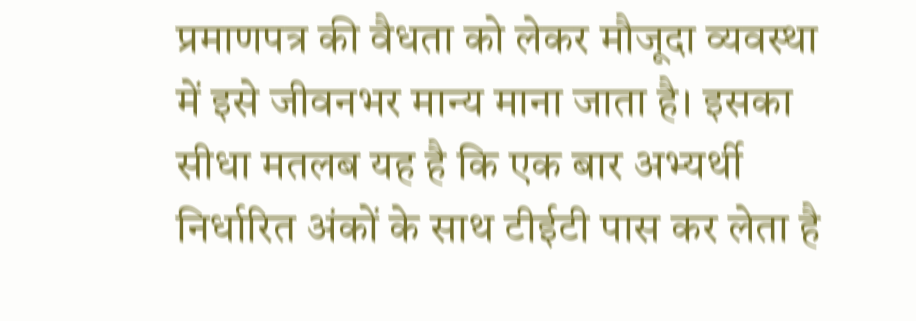प्रमाणपत्र की वैधता को लेकर मौजूदा व्यवस्था में इसे जीवनभर मान्य माना जाता है। इसका सीधा मतलब यह है कि एक बार अभ्यर्थी निर्धारित अंकों के साथ टीईटी पास कर लेता है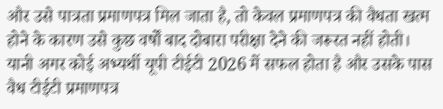और उसे पात्रता प्रमाणपत्र मिल जाता है, तो केवल प्रमाणपत्र की वैधता खत्म होने के कारण उसे कुछ वर्षों बाद दोबारा परीक्षा देने की जरूरत नहीं होती।
यानी अगर कोई अभ्यर्थी यूपी टीईटी 2026 में सफल होता है और उसके पास वैध टीईटी प्रमाणपत्र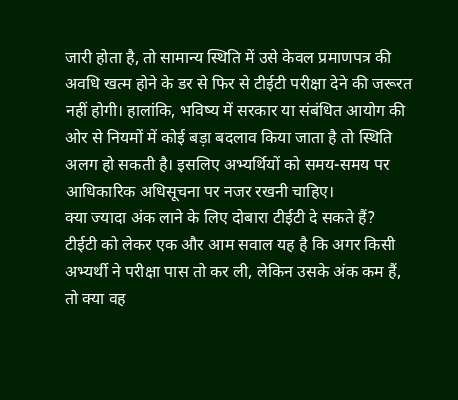जारी होता है, तो सामान्य स्थिति में उसे केवल प्रमाणपत्र की अवधि खत्म होने के डर से फिर से टीईटी परीक्षा देने की जरूरत नहीं होगी। हालांकि, भविष्य में सरकार या संबंधित आयोग की ओर से नियमों में कोई बड़ा बदलाव किया जाता है तो स्थिति अलग हो सकती है। इसलिए अभ्यर्थियों को समय-समय पर आधिकारिक अधिसूचना पर नजर रखनी चाहिए।
क्या ज्यादा अंक लाने के लिए दोबारा टीईटी दे सकते हैं?
टीईटी को लेकर एक और आम सवाल यह है कि अगर किसी अभ्यर्थी ने परीक्षा पास तो कर ली, लेकिन उसके अंक कम हैं, तो क्या वह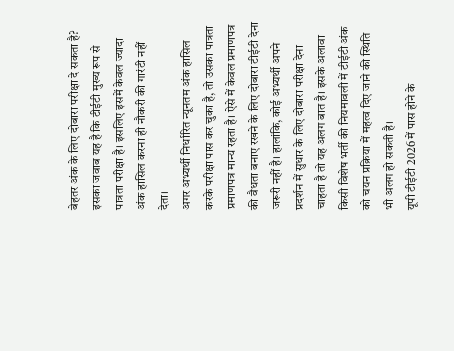बेहतर अंक के लिए दोबारा परीक्षा दे सकता है? इसका जवाब यह है कि टीईटी मुख्य रूप से पात्रता परीक्षा है। इसलिए इसमें केवल ज्यादा अंक हासिल करना ही नौकरी की गारंटी नहीं देता।
अगर अभ्यर्थी निर्धारित न्यूनतम अंक हासिल करके परीक्षा पास कर चुका है, तो उसका पात्रता प्रमाणपत्र मान्य रहता है। ऐसे में केवल प्रमाणपत्र की वैधता बनाए रखने के लिए दोबारा टीईटी देना जरूरी नहीं है। हालांकि, कोई अभ्यर्थी अपने प्रदर्शन में सुधार के लिए दोबारा परीक्षा देना चाहता है तो यह अलग बात है। इसके अलावा किसी विशेष भर्ती की नियमावली में टीईटी अंक को चयन प्रक्रिया में महत्व दिए जाने की स्थिति भी अलग हो सकती है।
यूपी टीईटी 2026 में पास होने के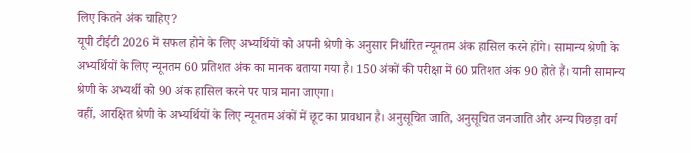लिए कितने अंक चाहिए?
यूपी टीईटी 2026 में सफल होने के लिए अभ्यर्थियों को अपनी श्रेणी के अनुसार निर्धारित न्यूनतम अंक हासिल करने होंगे। सामान्य श्रेणी के अभ्यर्थियों के लिए न्यूनतम 60 प्रतिशत अंक का मानक बताया गया है। 150 अंकों की परीक्षा में 60 प्रतिशत अंक 90 होते हैं। यानी सामान्य श्रेणी के अभ्यर्थी को 90 अंक हासिल करने पर पात्र माना जाएगा।
वहीं, आरक्षित श्रेणी के अभ्यर्थियों के लिए न्यूनतम अंकों में छूट का प्रावधान है। अनुसूचित जाति, अनुसूचित जनजाति और अन्य पिछड़ा वर्ग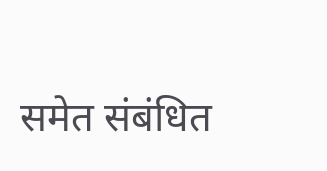समेत संबंधित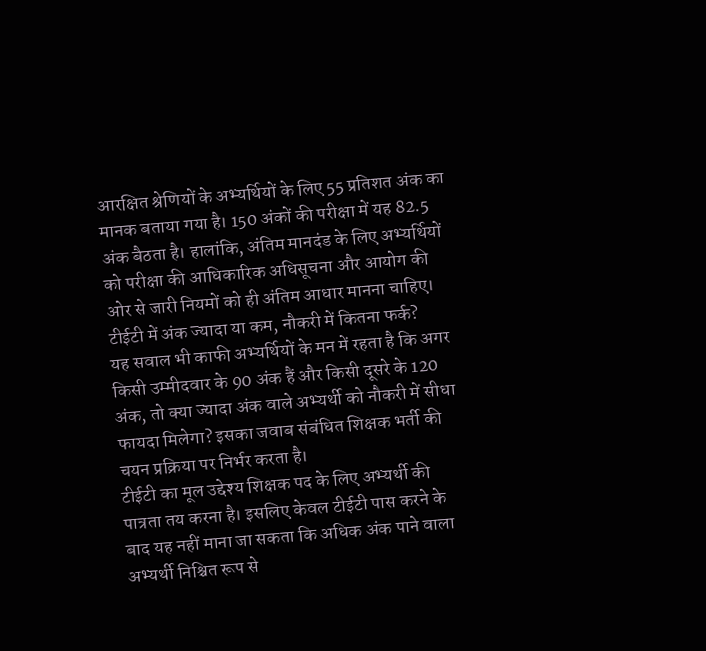आरक्षित श्रेणियों के अभ्यर्थियों के लिए 55 प्रतिशत अंक का मानक बताया गया है। 150 अंकों की परीक्षा में यह 82.5 अंक बैठता है। हालांकि, अंतिम मानदंड के लिए अभ्यर्थियों को परीक्षा की आधिकारिक अधिसूचना और आयोग की ओर से जारी नियमों को ही अंतिम आधार मानना चाहिए।
टीईटी में अंक ज्यादा या कम, नौकरी में कितना फर्क?
यह सवाल भी काफी अभ्यर्थियों के मन में रहता है कि अगर किसी उम्मीदवार के 90 अंक हैं और किसी दूसरे के 120 अंक, तो क्या ज्यादा अंक वाले अभ्यर्थी को नौकरी में सीधा फायदा मिलेगा? इसका जवाब संबंधित शिक्षक भर्ती की चयन प्रक्रिया पर निर्भर करता है।
टीईटी का मूल उद्देश्य शिक्षक पद के लिए अभ्यर्थी की पात्रता तय करना है। इसलिए केवल टीईटी पास करने के बाद यह नहीं माना जा सकता कि अधिक अंक पाने वाला अभ्यर्थी निश्चित रूप से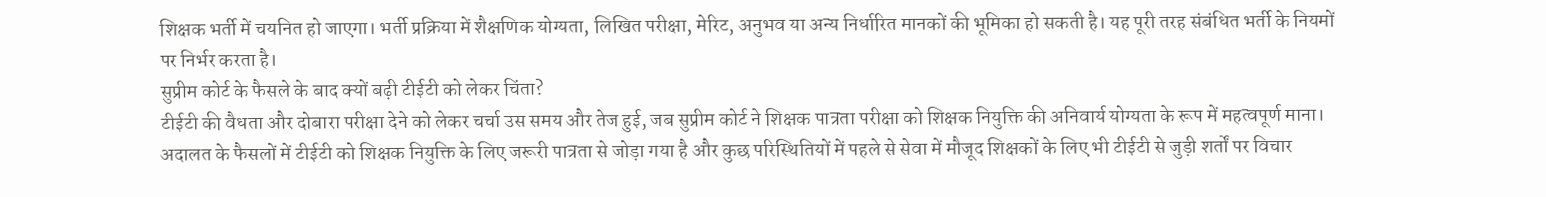शिक्षक भर्ती में चयनित हो जाएगा। भर्ती प्रक्रिया में शैक्षणिक योग्यता, लिखित परीक्षा, मेरिट, अनुभव या अन्य निर्धारित मानकों की भूमिका हो सकती है। यह पूरी तरह संबंधित भर्ती के नियमों पर निर्भर करता है।
सुप्रीम कोर्ट के फैसले के बाद क्यों बढ़ी टीईटी को लेकर चिंता?
टीईटी की वैधता और दोबारा परीक्षा देने को लेकर चर्चा उस समय और तेज हुई, जब सुप्रीम कोर्ट ने शिक्षक पात्रता परीक्षा को शिक्षक नियुक्ति की अनिवार्य योग्यता के रूप में महत्वपूर्ण माना। अदालत के फैसलों में टीईटी को शिक्षक नियुक्ति के लिए जरूरी पात्रता से जोड़ा गया है और कुछ परिस्थितियों में पहले से सेवा में मौजूद शिक्षकों के लिए भी टीईटी से जुड़ी शर्तों पर विचार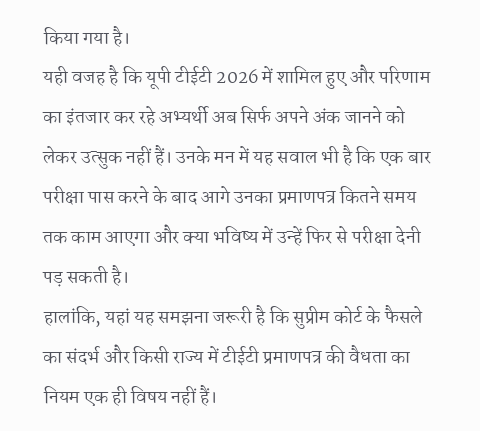किया गया है।
यही वजह है कि यूपी टीईटी 2026 में शामिल हुए और परिणाम का इंतजार कर रहे अभ्यर्थी अब सिर्फ अपने अंक जानने को लेकर उत्सुक नहीं हैं। उनके मन में यह सवाल भी है कि एक बार परीक्षा पास करने के बाद आगे उनका प्रमाणपत्र कितने समय तक काम आएगा और क्या भविष्य में उन्हें फिर से परीक्षा देनी पड़ सकती है।
हालांकि, यहां यह समझना जरूरी है कि सुप्रीम कोर्ट के फैसले का संदर्भ और किसी राज्य में टीईटी प्रमाणपत्र की वैधता का नियम एक ही विषय नहीं हैं।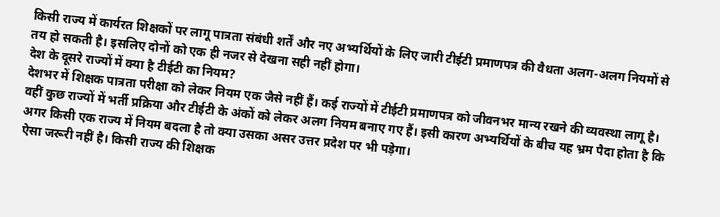किसी राज्य में कार्यरत शिक्षकों पर लागू पात्रता संबंधी शर्तें और नए अभ्यर्थियों के लिए जारी टीईटी प्रमाणपत्र की वैधता अलग-अलग नियमों से तय हो सकती है। इसलिए दोनों को एक ही नजर से देखना सही नहीं होगा।
देश के दूसरे राज्यों में क्या है टीईटी का नियम?
देशभर में शिक्षक पात्रता परीक्षा को लेकर नियम एक जैसे नहीं हैं। कई राज्यों में टीईटी प्रमाणपत्र को जीवनभर मान्य रखने की व्यवस्था लागू है। वहीं कुछ राज्यों में भर्ती प्रक्रिया और टीईटी के अंकों को लेकर अलग नियम बनाए गए हैं। इसी कारण अभ्यर्थियों के बीच यह भ्रम पैदा होता है कि अगर किसी एक राज्य में नियम बदला है तो क्या उसका असर उत्तर प्रदेश पर भी पड़ेगा।
ऐसा जरूरी नहीं है। किसी राज्य की शिक्षक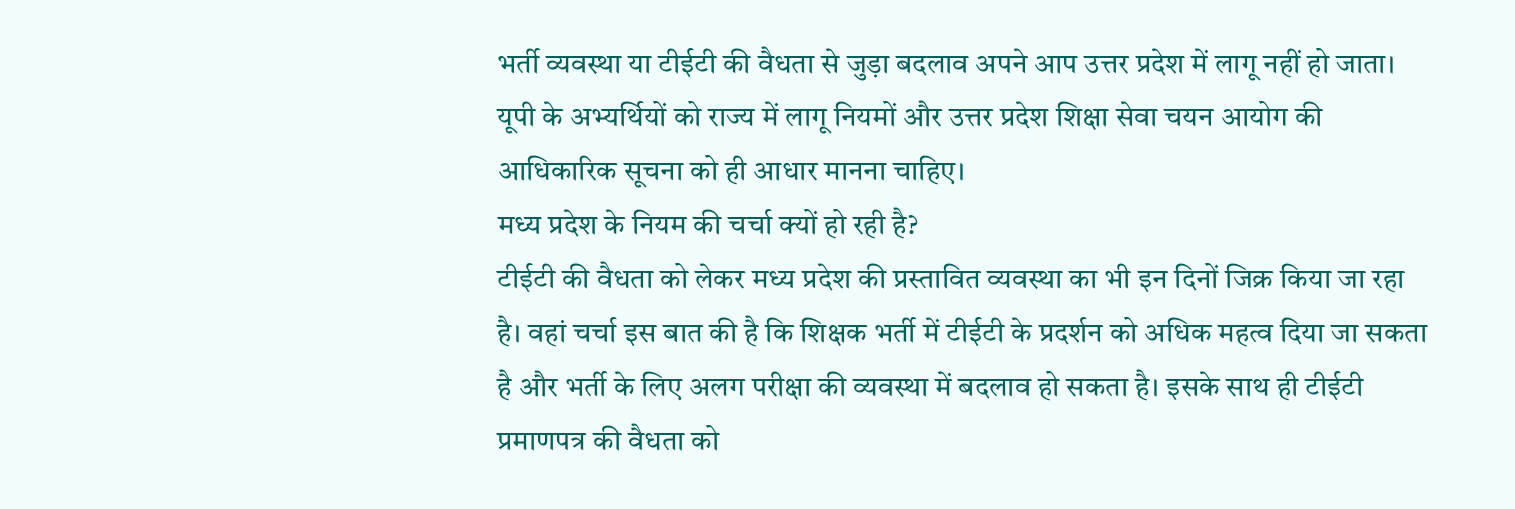भर्ती व्यवस्था या टीईटी की वैधता से जुड़ा बदलाव अपने आप उत्तर प्रदेश में लागू नहीं हो जाता। यूपी के अभ्यर्थियों को राज्य में लागू नियमों और उत्तर प्रदेश शिक्षा सेवा चयन आयोग की आधिकारिक सूचना को ही आधार मानना चाहिए।
मध्य प्रदेश के नियम की चर्चा क्यों हो रही है?
टीईटी की वैधता को लेकर मध्य प्रदेश की प्रस्तावित व्यवस्था का भी इन दिनों जिक्र किया जा रहा है। वहां चर्चा इस बात की है कि शिक्षक भर्ती में टीईटी के प्रदर्शन को अधिक महत्व दिया जा सकता है और भर्ती के लिए अलग परीक्षा की व्यवस्था में बदलाव हो सकता है। इसके साथ ही टीईटी प्रमाणपत्र की वैधता को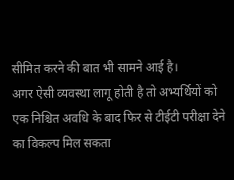सीमित करने की बात भी सामने आई है।
अगर ऐसी व्यवस्था लागू होती है तो अभ्यर्थियों को एक निश्चित अवधि के बाद फिर से टीईटी परीक्षा देने का विकल्प मिल सकता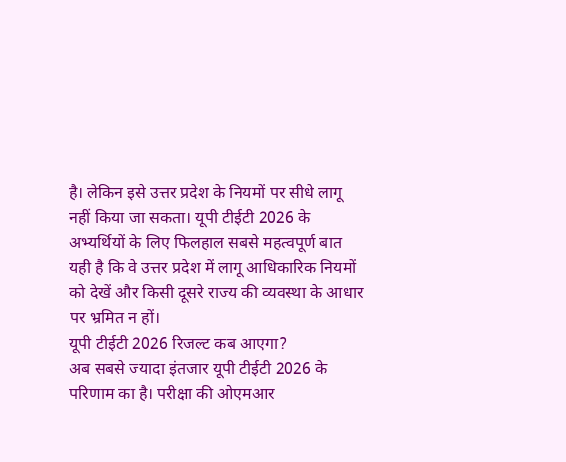है। लेकिन इसे उत्तर प्रदेश के नियमों पर सीधे लागू नहीं किया जा सकता। यूपी टीईटी 2026 के अभ्यर्थियों के लिए फिलहाल सबसे महत्वपूर्ण बात यही है कि वे उत्तर प्रदेश में लागू आधिकारिक नियमों को देखें और किसी दूसरे राज्य की व्यवस्था के आधार पर भ्रमित न हों।
यूपी टीईटी 2026 रिजल्ट कब आएगा?
अब सबसे ज्यादा इंतजार यूपी टीईटी 2026 के परिणाम का है। परीक्षा की ओएमआर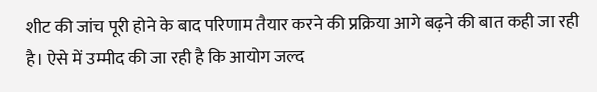शीट की जांच पूरी होने के बाद परिणाम तैयार करने की प्रक्रिया आगे बढ़ने की बात कही जा रही है। ऐसे में उम्मीद की जा रही है कि आयोग जल्द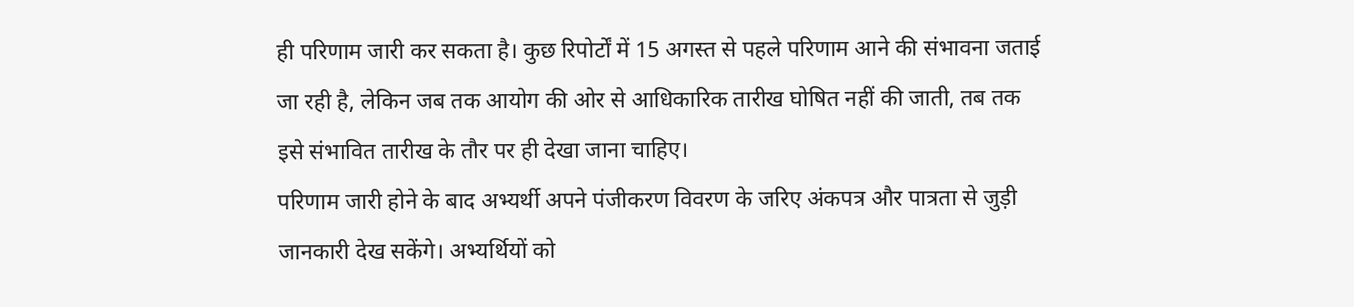ही परिणाम जारी कर सकता है। कुछ रिपोर्टों में 15 अगस्त से पहले परिणाम आने की संभावना जताई जा रही है, लेकिन जब तक आयोग की ओर से आधिकारिक तारीख घोषित नहीं की जाती, तब तक इसे संभावित तारीख के तौर पर ही देखा जाना चाहिए।
परिणाम जारी होने के बाद अभ्यर्थी अपने पंजीकरण विवरण के जरिए अंकपत्र और पात्रता से जुड़ी जानकारी देख सकेंगे। अभ्यर्थियों को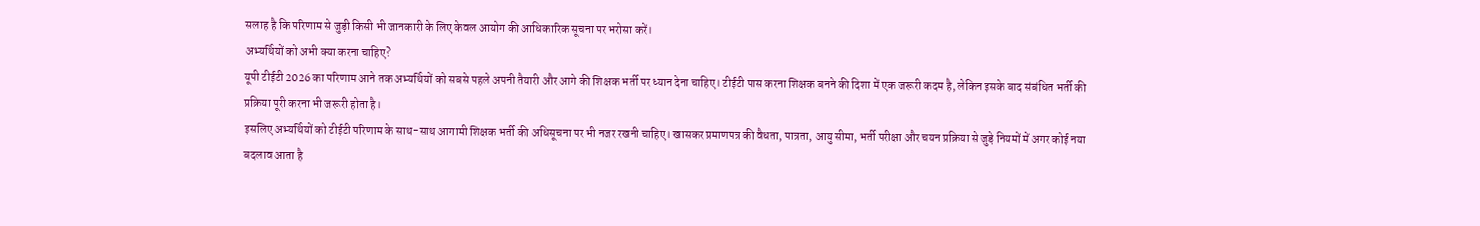सलाह है कि परिणाम से जुड़ी किसी भी जानकारी के लिए केवल आयोग की आधिकारिक सूचना पर भरोसा करें।
अभ्यर्थियों को अभी क्या करना चाहिए?
यूपी टीईटी 2026 का परिणाम आने तक अभ्यर्थियों को सबसे पहले अपनी तैयारी और आगे की शिक्षक भर्ती पर ध्यान देना चाहिए। टीईटी पास करना शिक्षक बनने की दिशा में एक जरूरी कदम है, लेकिन इसके बाद संबंधित भर्ती की प्रक्रिया पूरी करना भी जरूरी होता है।
इसलिए अभ्यर्थियों को टीईटी परिणाम के साथ-साथ आगामी शिक्षक भर्ती की अधिसूचना पर भी नजर रखनी चाहिए। खासकर प्रमाणपत्र की वैधता, पात्रता, आयु सीमा, भर्ती परीक्षा और चयन प्रक्रिया से जुड़े नियमों में अगर कोई नया बदलाव आता है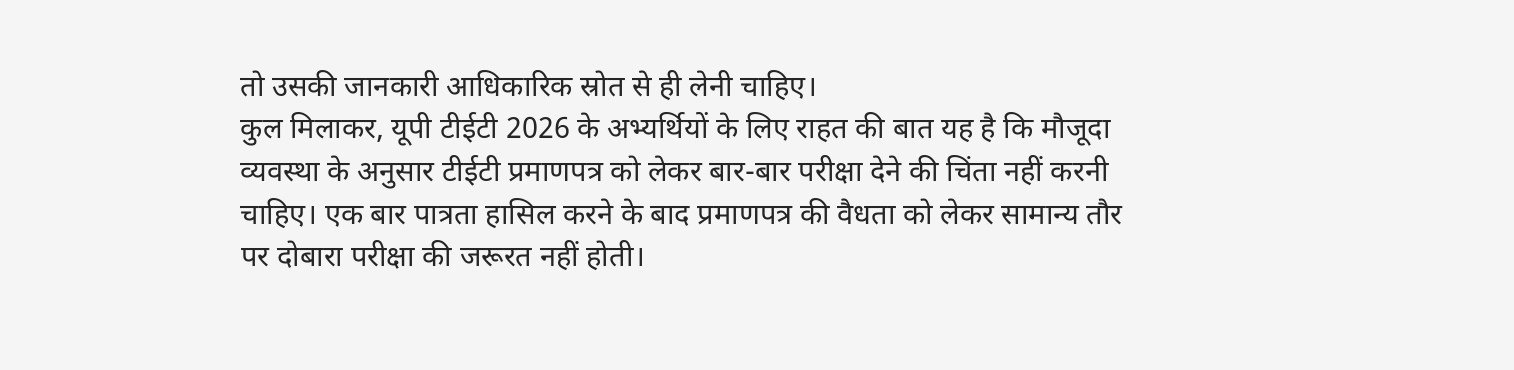तो उसकी जानकारी आधिकारिक स्रोत से ही लेनी चाहिए।
कुल मिलाकर, यूपी टीईटी 2026 के अभ्यर्थियों के लिए राहत की बात यह है कि मौजूदा व्यवस्था के अनुसार टीईटी प्रमाणपत्र को लेकर बार-बार परीक्षा देने की चिंता नहीं करनी चाहिए। एक बार पात्रता हासिल करने के बाद प्रमाणपत्र की वैधता को लेकर सामान्य तौर पर दोबारा परीक्षा की जरूरत नहीं होती।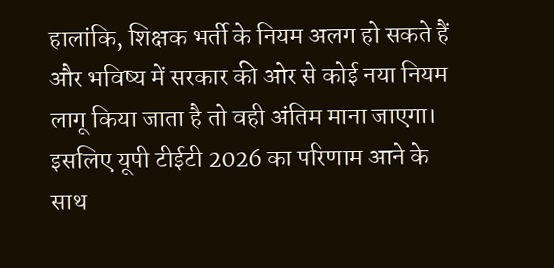हालांकि, शिक्षक भर्ती के नियम अलग हो सकते हैं और भविष्य में सरकार की ओर से कोई नया नियम लागू किया जाता है तो वही अंतिम माना जाएगा। इसलिए यूपी टीईटी 2026 का परिणाम आने के साथ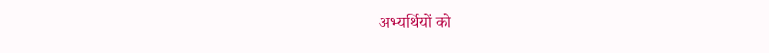अभ्यर्थियों को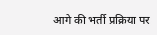आगे की भर्ती प्रक्रिया पर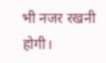भी नजर रखनी होगी।